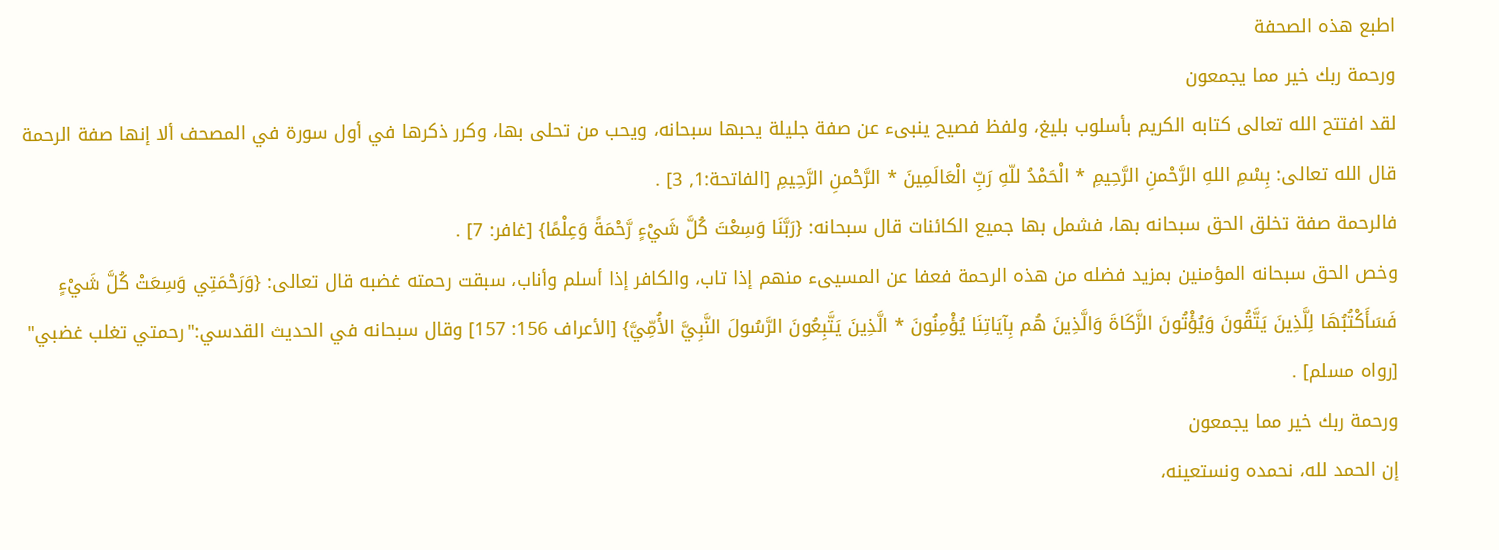اطبع هذه الصحفة
ورحمة ربك خير مما يجمعون
لقد افتتح الله تعالى كتابه الكريم بأسلوب بليغ، ولفظ فصيح ينبىء عن صفة جليلة يحبها سبحانه، ويحب من تحلى بها، وكرر ذكرها في أول سورة في المصحف ألا إنها صفة الرحمة قال الله تعالى: بِسْمِ اللهِ الرَّحْمنِ الرَّحِيمِ * الْحَمْدُ للّهِ رَبِّ الْعَالَمِينَ * الرَّحْمنِ الرَّحِيمِ [الفاتحة:1, 3] .
فالرحمة صفة تخلق الحق سبحانه بها، فشمل بها جميع الكائنات قال سبحانه: {رَبَّنَا وَسِعْتَ كُلَّ شَيْءٍ رَّحْمَةً وَعِلْمًا} [غافر: 7] .
وخص الحق سبحانه المؤمنين بمزيد فضله من هذه الرحمة فعفا عن المسيىء منهم إذا تاب، والكافر إذا أسلم وأناب، سبقت رحمته غضبه قال تعالى: {وَرَحْمَتِي وَسِعَتْ كُلَّ شَيْءٍ فَسَأَكْتُبُهَا لِلَّذِينَ يَتَّقُونَ وَيُؤْتُونَ الزَّكَاةَ وَالَّذِينَ هُم بِآيَاتِنَا يُؤْمِنُونَ * الَّذِينَ يَتَّبِعُونَ الرَّسُولَ النَّبِيَّ الأُمِّيَّ} [الأعراف 156: 157] وقال سبحانه في الحديث القدسي:"رحمتي تغلب غضبي" [رواه مسلم] .
ورحمة ربك خير مما يجمعون
إن الحمد لله، نحمده ونستعينه،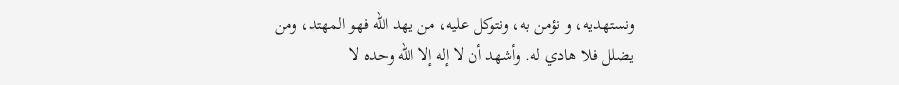ونستهديه، و نؤمن به، ونتوكل عليه، من يهد الله فهو المهتد، ومن يضلل فلا هادي له. وأشهد أن لا إله إلا الله وحده لا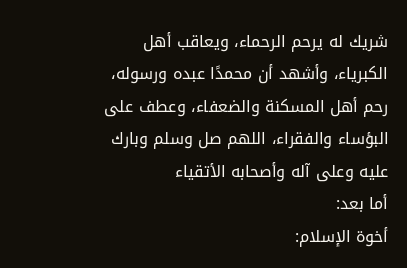شريك له يرحم الرحماء، ويعاقب أهل الكبرياء، وأشهد أن محمدًا عبده ورسوله، رحم أهل المسكنة والضعفاء، وعطف على البؤساء والفقراء، اللهم صل وسلم وبارك عليه وعلى آله وأصحابه الأتقياء
أما بعد:
أخوة الإسلام: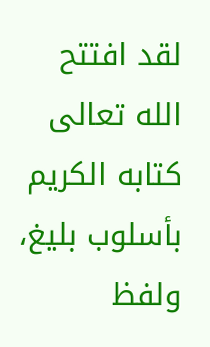لقد افتتح الله تعالى كتابه الكريم بأسلوب بليغ، ولفظ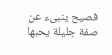فصيح ينبىء عن صفة جليلة يحبها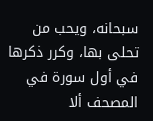سبحانه، ويحب من تحلى بها، وكرر ذكرها في أول سورة في المصحف ألا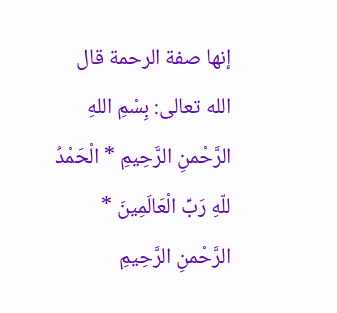إنها صفة الرحمة قال الله تعالى: بِسْمِ اللهِ الرَّحْمنِ الرَّحِيمِ * الْحَمْدُ للّهِ رَبِّ الْعَالَمِينَ * الرَّحْمنِ الرَّحِيمِ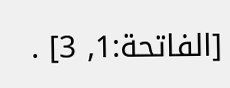[الفاتحة:1, 3] .